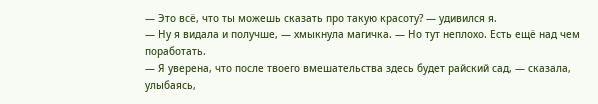— Это всё, что ты можешь сказать про такую красоту? — удивился я.
— Ну я видала и получше, — хмыкнула магичка. — Но тут неплохо. Есть ещё над чем поработать.
— Я уверена, что после твоего вмешательства здесь будет райский сад, — сказала, улыбаясь,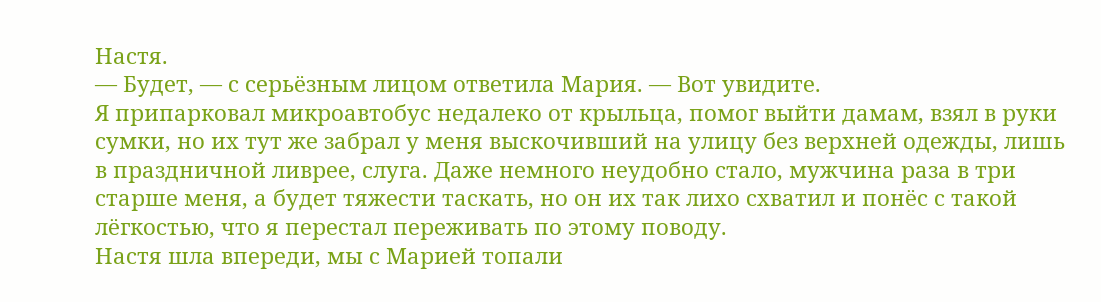Настя.
— Будет, — с серьёзным лицом ответила Мария. — Вот увидите.
Я припарковал микроавтобус недалеко от крыльца, помог выйти дамам, взял в руки сумки, но их тут же забрал у меня выскочивший на улицу без верхней одежды, лишь в праздничной ливрее, слуга. Даже немного неудобно стало, мужчина раза в три старше меня, а будет тяжести таскать, но он их так лихо схватил и понёс с такой лёгкостью, что я перестал переживать по этому поводу.
Настя шла впереди, мы с Марией топали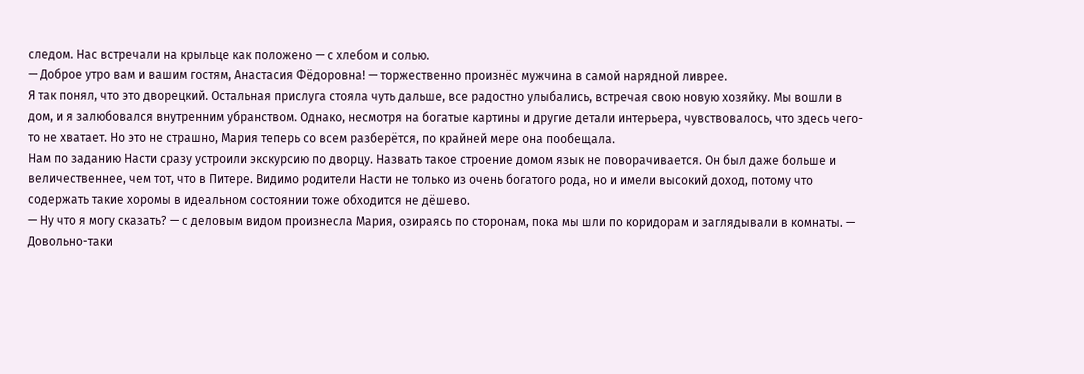следом. Нас встречали на крыльце как положено — с хлебом и солью.
— Доброе утро вам и вашим гостям, Анастасия Фёдоровна! — торжественно произнёс мужчина в самой нарядной ливрее.
Я так понял, что это дворецкий. Остальная прислуга стояла чуть дальше, все радостно улыбались, встречая свою новую хозяйку. Мы вошли в дом, и я залюбовался внутренним убранством. Однако, несмотря на богатые картины и другие детали интерьера, чувствовалось, что здесь чего-то не хватает. Но это не страшно, Мария теперь со всем разберётся, по крайней мере она пообещала.
Нам по заданию Насти сразу устроили экскурсию по дворцу. Назвать такое строение домом язык не поворачивается. Он был даже больше и величественнее, чем тот, что в Питере. Видимо родители Насти не только из очень богатого рода, но и имели высокий доход, потому что содержать такие хоромы в идеальном состоянии тоже обходится не дёшево.
— Ну что я могу сказать? — с деловым видом произнесла Мария, озираясь по сторонам, пока мы шли по коридорам и заглядывали в комнаты. — Довольно-таки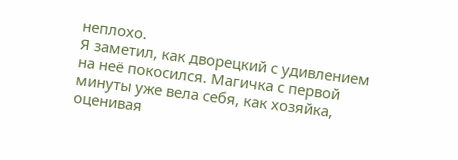неплохо.
Я заметил, как дворецкий с удивлением на неё покосился. Магичка с первой минуты уже вела себя, как хозяйка, оценивая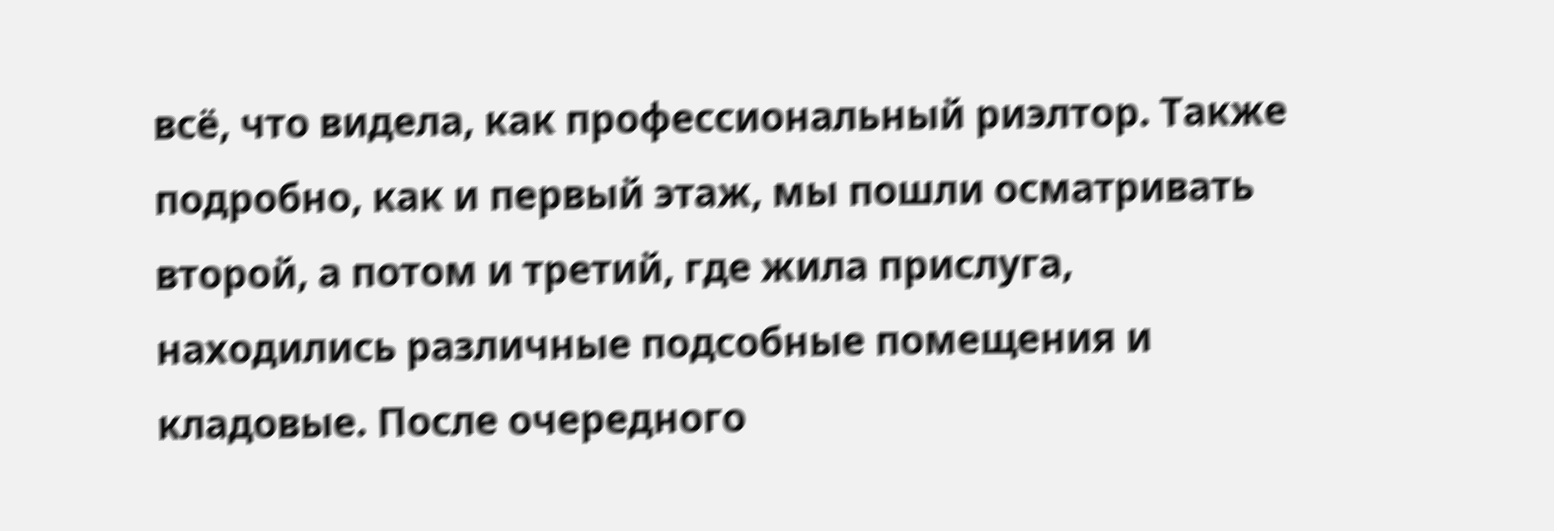всё, что видела, как профессиональный риэлтор. Также подробно, как и первый этаж, мы пошли осматривать второй, а потом и третий, где жила прислуга, находились различные подсобные помещения и кладовые. После очередного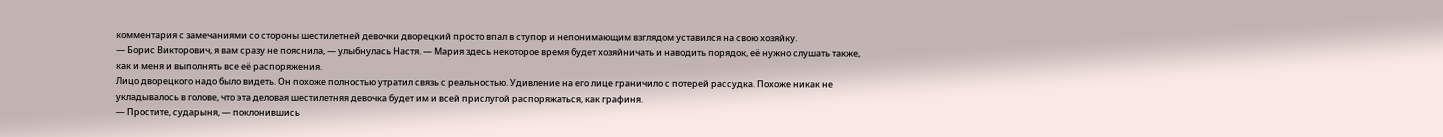комментария с замечаниями со стороны шестилетней девочки дворецкий просто впал в ступор и непонимающим взглядом уставился на свою хозяйку.
— Борис Викторович, я вам сразу не пояснила, — улыбнулась Настя. — Мария здесь некоторое время будет хозяйничать и наводить порядок, её нужно слушать также, как и меня и выполнять все её распоряжения.
Лицо дворецкого надо было видеть. Он похоже полностью утратил связь с реальностью. Удивление на его лице граничило с потерей рассудка. Похоже никак не укладывалось в голове, что эта деловая шестилетняя девочка будет им и всей прислугой распоряжаться, как графиня.
— Простите, сударыня, — поклонившись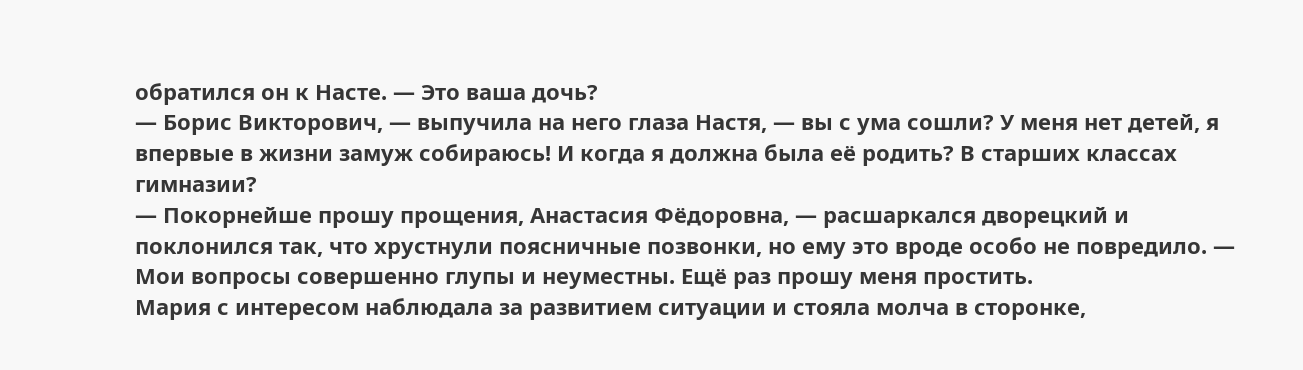обратился он к Насте. — Это ваша дочь?
— Борис Викторович, — выпучила на него глаза Настя, — вы с ума сошли? У меня нет детей, я впервые в жизни замуж собираюсь! И когда я должна была её родить? В старших классах гимназии?
— Покорнейше прошу прощения, Анастасия Фёдоровна, — расшаркался дворецкий и поклонился так, что хрустнули поясничные позвонки, но ему это вроде особо не повредило. — Мои вопросы совершенно глупы и неуместны. Ещё раз прошу меня простить.
Мария с интересом наблюдала за развитием ситуации и стояла молча в сторонке,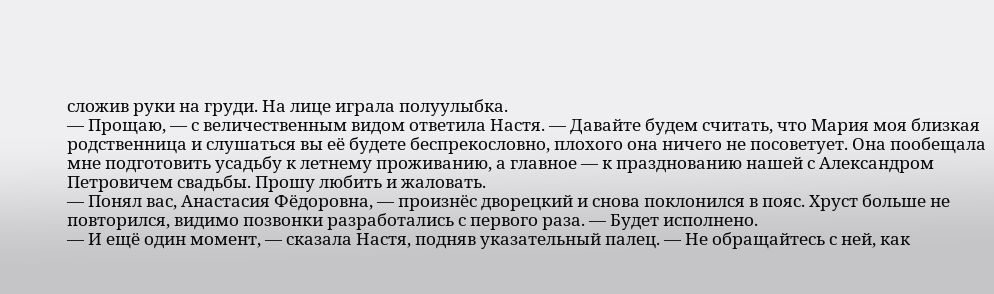сложив руки на груди. На лице играла полуулыбка.
— Прощаю, — с величественным видом ответила Настя. — Давайте будем считать, что Мария моя близкая родственница и слушаться вы её будете беспрекословно, плохого она ничего не посоветует. Она пообещала мне подготовить усадьбу к летнему проживанию, а главное — к празднованию нашей с Александром Петровичем свадьбы. Прошу любить и жаловать.
— Понял вас, Анастасия Фёдоровна, — произнёс дворецкий и снова поклонился в пояс. Хруст больше не повторился, видимо позвонки разработались с первого раза. — Будет исполнено.
— И ещё один момент, — сказала Настя, подняв указательный палец. — Не обращайтесь с ней, как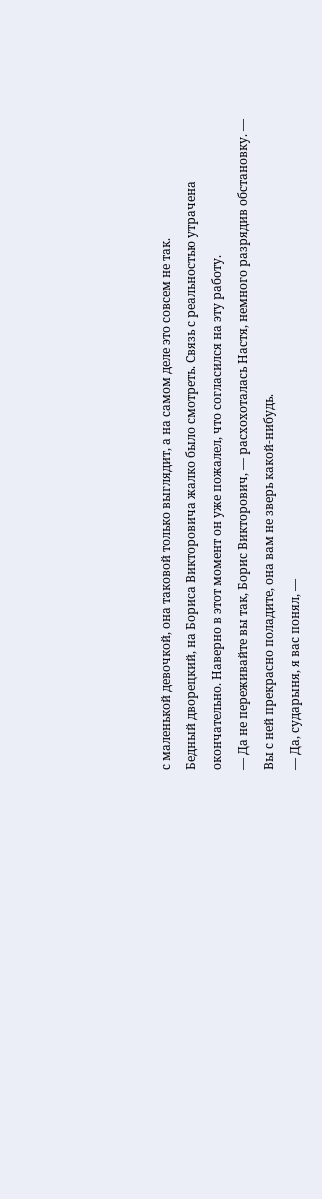с маленькой девочкой, она таковой только выглядит, а на самом деле это совсем не так.
Бедный дворецкий, на Бориса Викторовича жалко было смотреть. Связь с реальностью утрачена окончательно. Наверно в этот момент он уже пожалел, что согласился на эту работу.
— Да не переживайте вы так, Борис Викторович, — расхохоталась Настя, немного разрядив обстановку. — Вы с ней прекрасно поладите, она вам не зверь какой-нибудь.
— Да, сударыня, я вас понял, —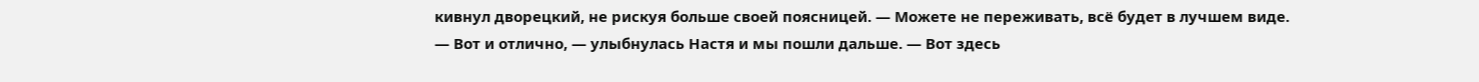кивнул дворецкий, не рискуя больше своей поясницей. — Можете не переживать, всё будет в лучшем виде.
— Вот и отлично, — улыбнулась Настя и мы пошли дальше. — Вот здесь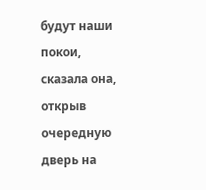будут наши покои, сказала она, открыв очередную дверь на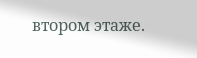втором этаже.